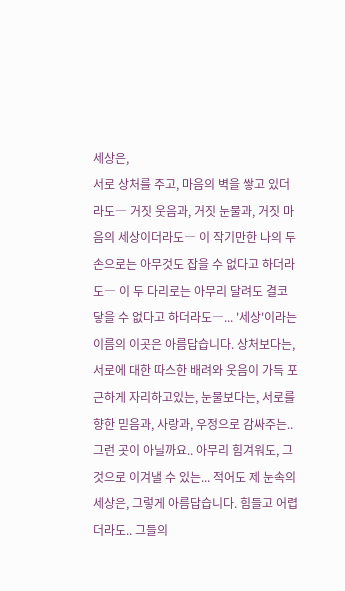세상은,
서로 상처를 주고, 마음의 벽을 쌓고 있더라도― 거짓 웃음과, 거짓 눈물과, 거짓 마음의 세상이더라도― 이 작기만한 나의 두 손으로는 아무것도 잡을 수 없다고 하더라도― 이 두 다리로는 아무리 달려도 결코 닿을 수 없다고 하더라도―... '세상'이라는 이름의 이곳은 아름답습니다. 상처보다는, 서로에 대한 따스한 배려와 웃음이 가득 포근하게 자리하고있는, 눈물보다는, 서로를 향한 믿음과, 사랑과, 우정으로 감싸주는.. 그런 곳이 아닐까요.. 아무리 힘겨워도, 그것으로 이겨낼 수 있는... 적어도 제 눈속의 세상은, 그렇게 아름답습니다. 힘들고 어렵더라도.. 그들의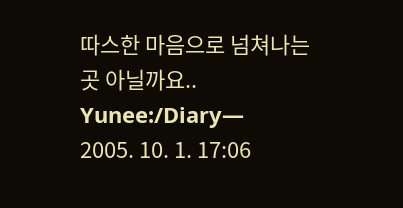따스한 마음으로 넘쳐나는 곳 아닐까요..
Yunee:/Diary―
2005. 10. 1. 17:06